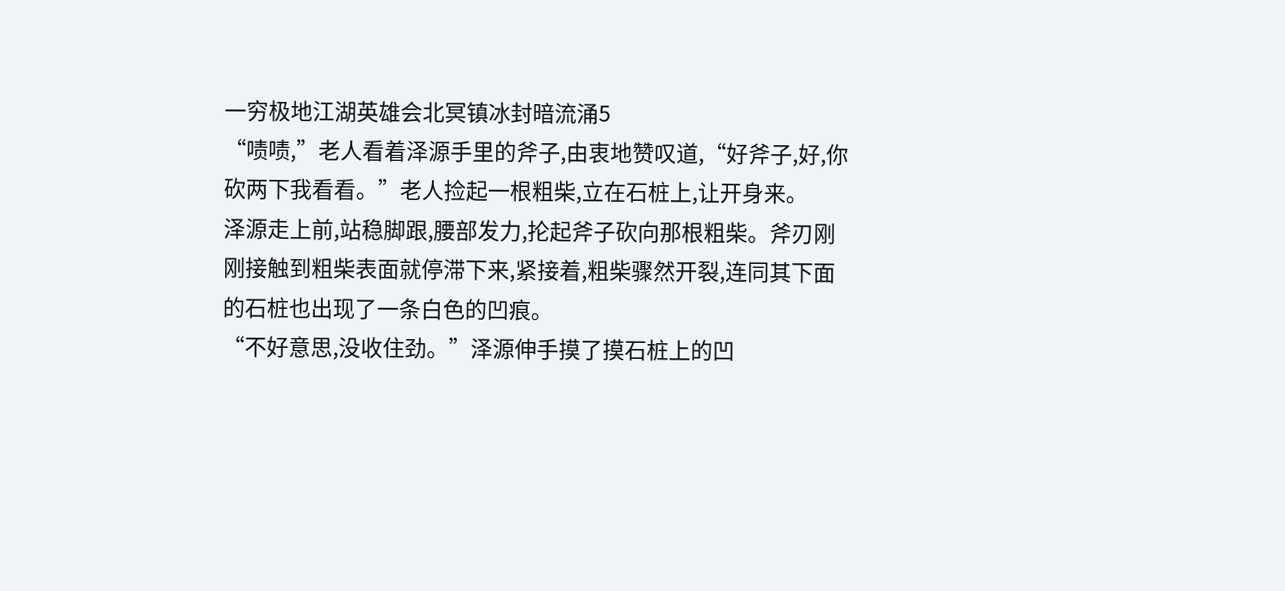一穷极地江湖英雄会北冥镇冰封暗流涌5
“啧啧,”老人看着泽源手里的斧子,由衷地赞叹道,“好斧子,好,你砍两下我看看。”老人捡起一根粗柴,立在石桩上,让开身来。
泽源走上前,站稳脚跟,腰部发力,抡起斧子砍向那根粗柴。斧刃刚刚接触到粗柴表面就停滞下来,紧接着,粗柴骤然开裂,连同其下面的石桩也出现了一条白色的凹痕。
“不好意思,没收住劲。”泽源伸手摸了摸石桩上的凹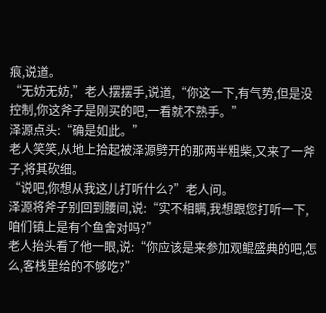痕,说道。
“无妨无妨,”老人摆摆手,说道,“你这一下,有气势,但是没控制,你这斧子是刚买的吧,一看就不熟手。”
泽源点头:“确是如此。”
老人笑笑,从地上拾起被泽源劈开的那两半粗柴,又来了一斧子,将其砍细。
“说吧,你想从我这儿打听什么?”老人问。
泽源将斧子别回到腰间,说:“实不相瞒,我想跟您打听一下,咱们镇上是有个鱼舍对吗?”
老人抬头看了他一眼,说:“你应该是来参加观鲲盛典的吧,怎么,客栈里给的不够吃?”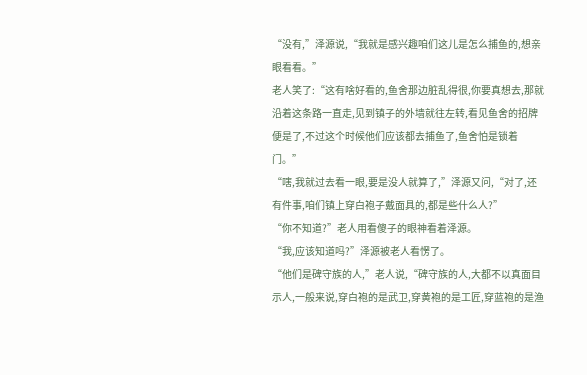“没有,”泽源说,“我就是感兴趣咱们这儿是怎么捕鱼的,想亲眼看看。”
老人笑了:“这有啥好看的,鱼舍那边脏乱得很,你要真想去,那就沿着这条路一直走,见到镇子的外墙就往左转,看见鱼舍的招牌便是了,不过这个时候他们应该都去捕鱼了,鱼舍怕是锁着门。”
“嗐,我就过去看一眼,要是没人就算了,”泽源又问,“对了,还有件事,咱们镇上穿白袍子戴面具的,都是些什么人?”
“你不知道?”老人用看傻子的眼神看着泽源。
“我,应该知道吗?”泽源被老人看愣了。
“他们是碑守族的人,”老人说,“碑守族的人,大都不以真面目示人,一般来说,穿白袍的是武卫,穿黄袍的是工匠,穿蓝袍的是渔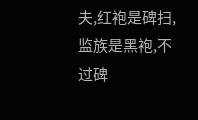夫,红袍是碑扫,监族是黑袍,不过碑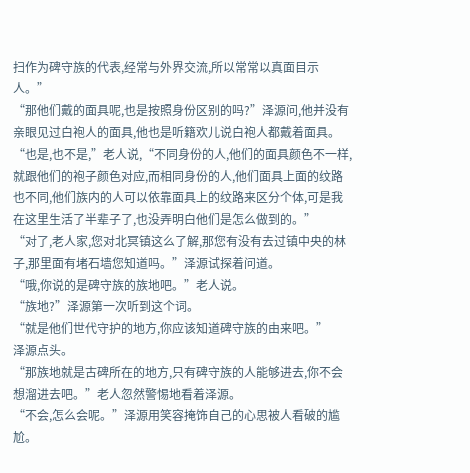扫作为碑守族的代表,经常与外界交流,所以常常以真面目示人。”
“那他们戴的面具呢,也是按照身份区别的吗?”泽源问,他并没有亲眼见过白袍人的面具,他也是听籍欢儿说白袍人都戴着面具。
“也是,也不是,”老人说,“不同身份的人,他们的面具颜色不一样,就跟他们的袍子颜色对应,而相同身份的人,他们面具上面的纹路也不同,他们族内的人可以依靠面具上的纹路来区分个体,可是我在这里生活了半辈子了,也没弄明白他们是怎么做到的。”
“对了,老人家,您对北冥镇这么了解,那您有没有去过镇中央的林子,那里面有堵石墙您知道吗。”泽源试探着问道。
“哦,你说的是碑守族的族地吧。”老人说。
“族地?”泽源第一次听到这个词。
“就是他们世代守护的地方,你应该知道碑守族的由来吧。”
泽源点头。
“那族地就是古碑所在的地方,只有碑守族的人能够进去,你不会想溜进去吧。”老人忽然警惕地看着泽源。
“不会,怎么会呢。”泽源用笑容掩饰自己的心思被人看破的尴尬。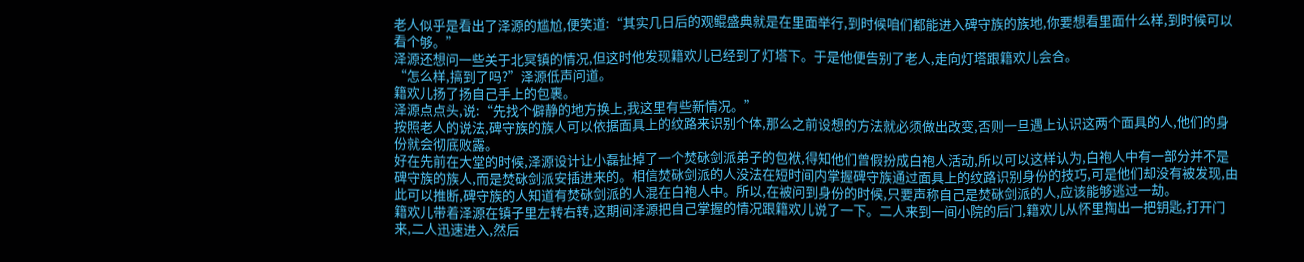老人似乎是看出了泽源的尴尬,便笑道:“其实几日后的观鲲盛典就是在里面举行,到时候咱们都能进入碑守族的族地,你要想看里面什么样,到时候可以看个够。”
泽源还想问一些关于北冥镇的情况,但这时他发现籍欢儿已经到了灯塔下。于是他便告别了老人,走向灯塔跟籍欢儿会合。
“怎么样,搞到了吗?”泽源低声问道。
籍欢儿扬了扬自己手上的包裹。
泽源点点头,说:“先找个僻静的地方换上,我这里有些新情况。”
按照老人的说法,碑守族的族人可以依据面具上的纹路来识别个体,那么之前设想的方法就必须做出改变,否则一旦遇上认识这两个面具的人,他们的身份就会彻底败露。
好在先前在大堂的时候,泽源设计让小磊扯掉了一个焚砯剑派弟子的包袱,得知他们曾假扮成白袍人活动,所以可以这样认为,白袍人中有一部分并不是碑守族的族人,而是焚砯剑派安插进来的。相信焚砯剑派的人没法在短时间内掌握碑守族通过面具上的纹路识别身份的技巧,可是他们却没有被发现,由此可以推断,碑守族的人知道有焚砯剑派的人混在白袍人中。所以,在被问到身份的时候,只要声称自己是焚砯剑派的人,应该能够逃过一劫。
籍欢儿带着泽源在镇子里左转右转,这期间泽源把自己掌握的情况跟籍欢儿说了一下。二人来到一间小院的后门,籍欢儿从怀里掏出一把钥匙,打开门来,二人迅速进入,然后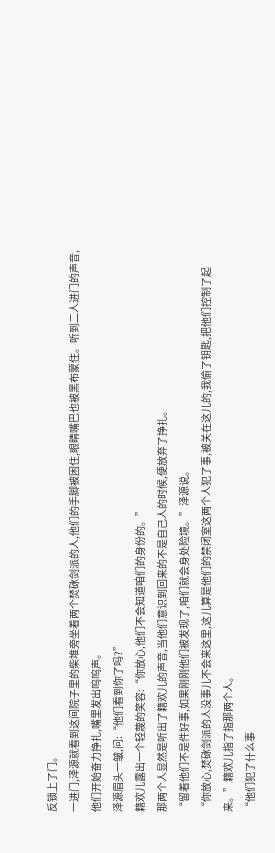反锁上了门。
一进门,泽源就看到这间院子里的柴堆旁坐着两个焚砯剑派的人,他们的手脚被困住,眼睛嘴巴也被黑布蒙住。听到二人进门的声音,他们开始奋力挣扎,嘴里发出呜呜声。
泽源眉头一皱,问:“他们看到你了吗?”
籍欢儿露出一个轻蔑的笑容:“你放心,他们不会知道咱们的身份的。”
那两个人显然是听出了籍欢儿的声音,当他们意识到回来的不是自己人的时候,便放弃了挣扎。
“留着他们不是件好事,如果刚刚他们被发现了,咱们就会身处险境。”泽源说。
“你放心,焚砯剑派的人没事儿不会来这里,这儿算是他们的禁闭室这两个人犯了事,被关在这儿的,我偷了钥匙,把他们控制了起来。”籍欢儿指了指那两个人。
“他们犯了什么事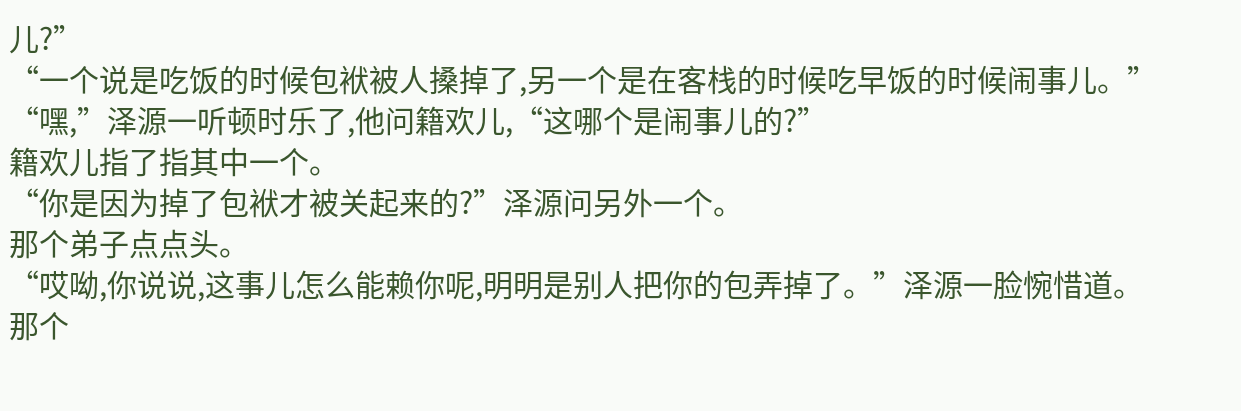儿?”
“一个说是吃饭的时候包袱被人搡掉了,另一个是在客栈的时候吃早饭的时候闹事儿。”
“嘿,”泽源一听顿时乐了,他问籍欢儿,“这哪个是闹事儿的?”
籍欢儿指了指其中一个。
“你是因为掉了包袱才被关起来的?”泽源问另外一个。
那个弟子点点头。
“哎呦,你说说,这事儿怎么能赖你呢,明明是别人把你的包弄掉了。”泽源一脸惋惜道。
那个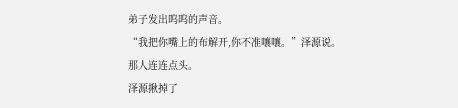弟子发出呜呜的声音。
“我把你嘴上的布解开,你不准嚷嚷。”泽源说。
那人连连点头。
泽源揪掉了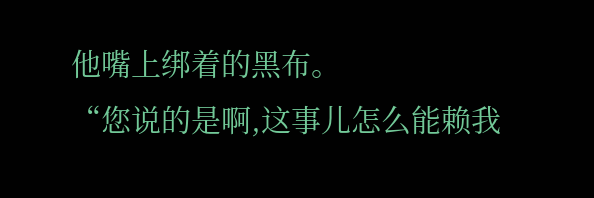他嘴上绑着的黑布。
“您说的是啊,这事儿怎么能赖我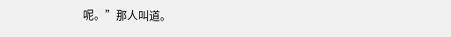呢。”那人叫道。